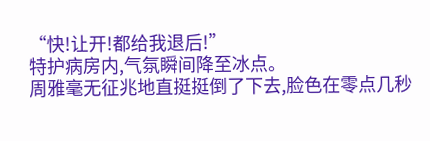“快!让开!都给我退后!”
特护病房内,气氛瞬间降至冰点。
周雅毫无征兆地直挺挺倒了下去,脸色在零点几秒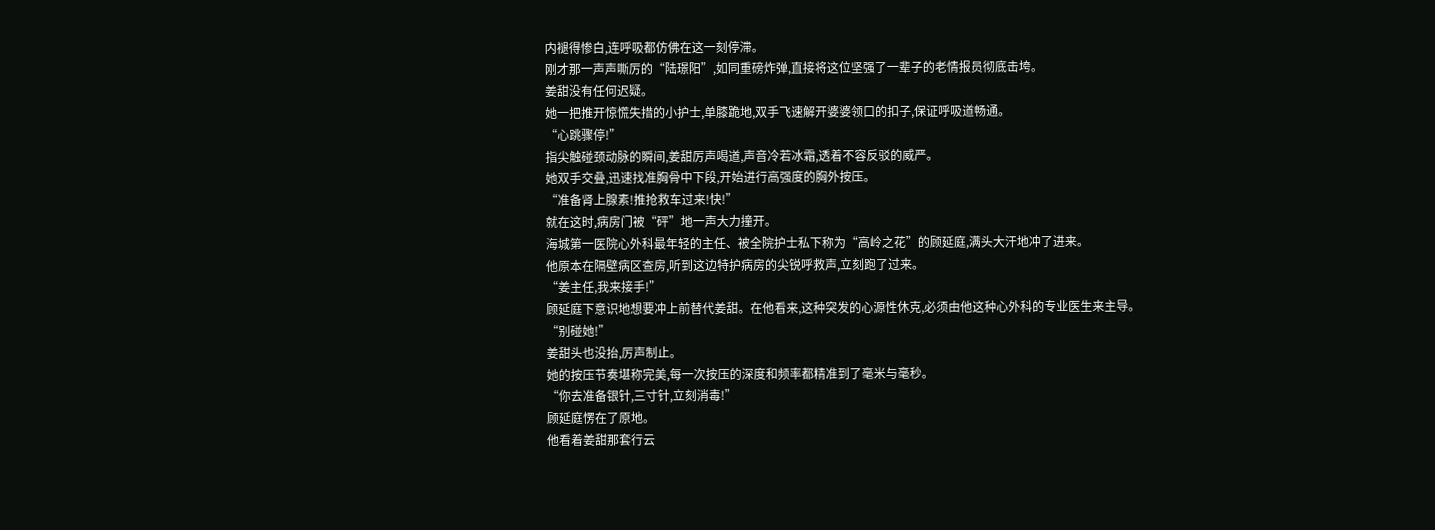内褪得惨白,连呼吸都仿佛在这一刻停滞。
刚才那一声声嘶厉的“陆璟阳”,如同重磅炸弹,直接将这位坚强了一辈子的老情报员彻底击垮。
姜甜没有任何迟疑。
她一把推开惊慌失措的小护士,单膝跪地,双手飞速解开婆婆领口的扣子,保证呼吸道畅通。
“心跳骤停!”
指尖触碰颈动脉的瞬间,姜甜厉声喝道,声音冷若冰霜,透着不容反驳的威严。
她双手交叠,迅速找准胸骨中下段,开始进行高强度的胸外按压。
“准备肾上腺素!推抢救车过来!快!”
就在这时,病房门被“砰”地一声大力撞开。
海城第一医院心外科最年轻的主任、被全院护士私下称为“高岭之花”的顾延庭,满头大汗地冲了进来。
他原本在隔壁病区查房,听到这边特护病房的尖锐呼救声,立刻跑了过来。
“姜主任,我来接手!”
顾延庭下意识地想要冲上前替代姜甜。在他看来,这种突发的心源性休克,必须由他这种心外科的专业医生来主导。
“别碰她!”
姜甜头也没抬,厉声制止。
她的按压节奏堪称完美,每一次按压的深度和频率都精准到了毫米与毫秒。
“你去准备银针,三寸针,立刻消毒!”
顾延庭愣在了原地。
他看着姜甜那套行云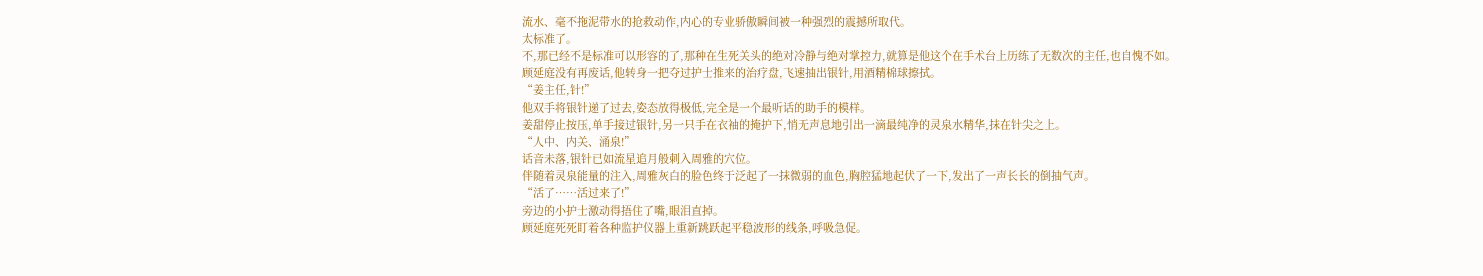流水、毫不拖泥带水的抢救动作,内心的专业骄傲瞬间被一种强烈的震撼所取代。
太标准了。
不,那已经不是标准可以形容的了,那种在生死关头的绝对冷静与绝对掌控力,就算是他这个在手术台上历练了无数次的主任,也自愧不如。
顾延庭没有再废话,他转身一把夺过护士推来的治疗盘,飞速抽出银针,用酒精棉球擦拭。
“姜主任,针!”
他双手将银针递了过去,姿态放得极低,完全是一个最听话的助手的模样。
姜甜停止按压,单手接过银针,另一只手在衣袖的掩护下,悄无声息地引出一滴最纯净的灵泉水精华,抹在针尖之上。
“人中、内关、涌泉!”
话音未落,银针已如流星追月般刺入周雅的穴位。
伴随着灵泉能量的注入,周雅灰白的脸色终于泛起了一抹微弱的血色,胸腔猛地起伏了一下,发出了一声长长的倒抽气声。
“活了……活过来了!”
旁边的小护士激动得捂住了嘴,眼泪直掉。
顾延庭死死盯着各种监护仪器上重新跳跃起平稳波形的线条,呼吸急促。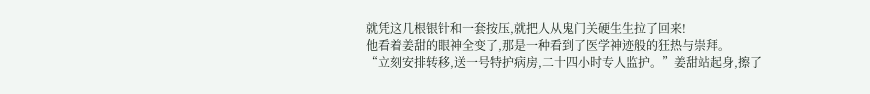就凭这几根银针和一套按压,就把人从鬼门关硬生生拉了回来!
他看着姜甜的眼神全变了,那是一种看到了医学神迹般的狂热与崇拜。
“立刻安排转移,送一号特护病房,二十四小时专人监护。”姜甜站起身,擦了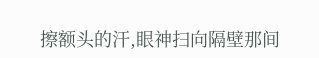擦额头的汗,眼神扫向隔壁那间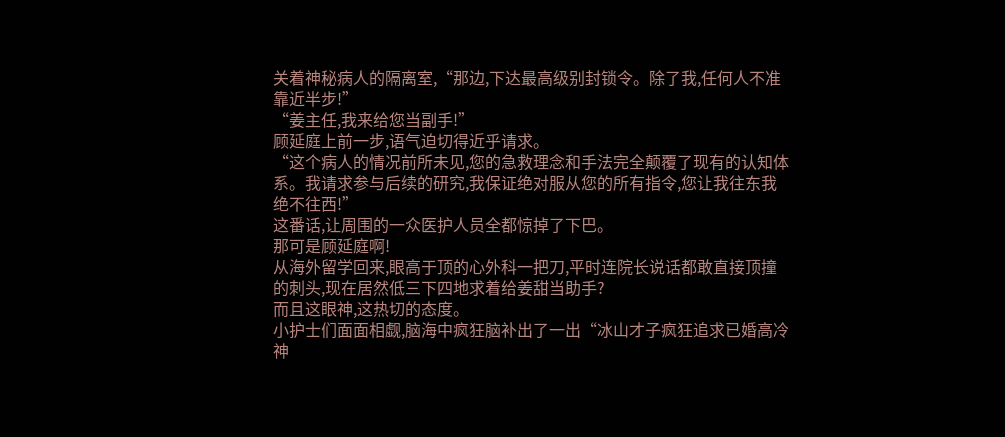关着神秘病人的隔离室,“那边,下达最高级别封锁令。除了我,任何人不准靠近半步!”
“姜主任,我来给您当副手!”
顾延庭上前一步,语气迫切得近乎请求。
“这个病人的情况前所未见,您的急救理念和手法完全颠覆了现有的认知体系。我请求参与后续的研究,我保证绝对服从您的所有指令,您让我往东我绝不往西!”
这番话,让周围的一众医护人员全都惊掉了下巴。
那可是顾延庭啊!
从海外留学回来,眼高于顶的心外科一把刀,平时连院长说话都敢直接顶撞的刺头,现在居然低三下四地求着给姜甜当助手?
而且这眼神,这热切的态度。
小护士们面面相觑,脑海中疯狂脑补出了一出“冰山才子疯狂追求已婚高冷神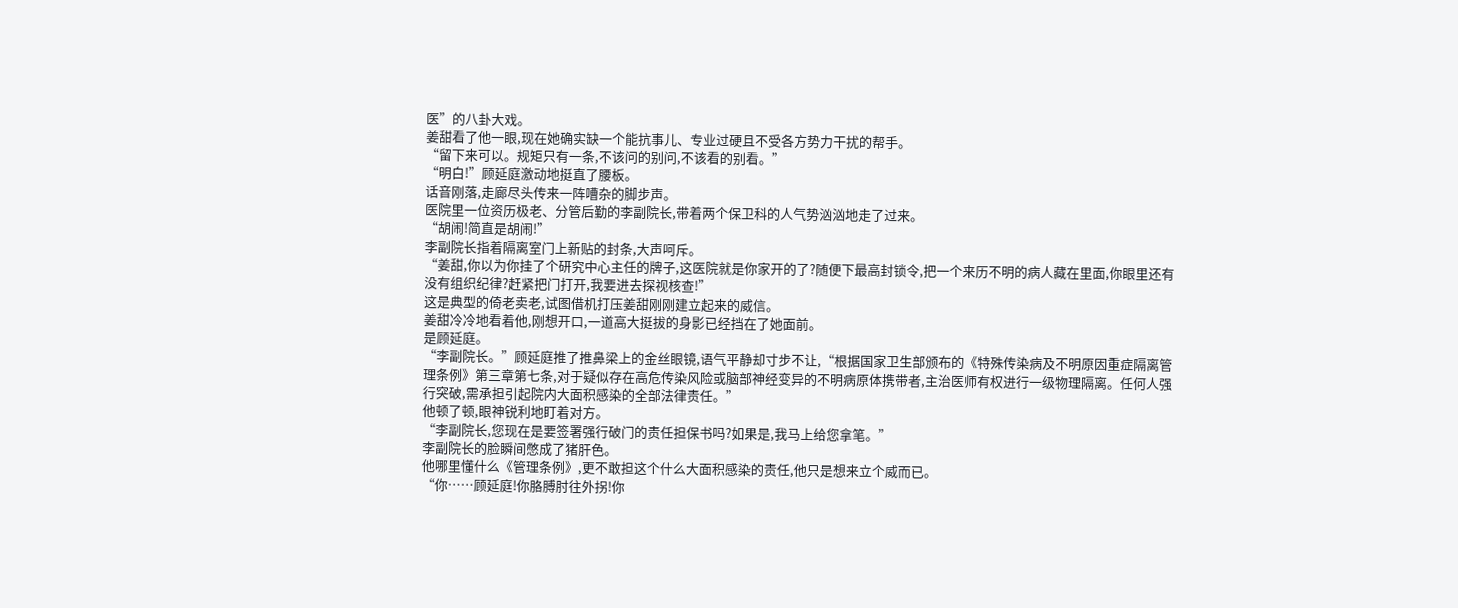医”的八卦大戏。
姜甜看了他一眼,现在她确实缺一个能抗事儿、专业过硬且不受各方势力干扰的帮手。
“留下来可以。规矩只有一条,不该问的别问,不该看的别看。”
“明白!”顾延庭激动地挺直了腰板。
话音刚落,走廊尽头传来一阵嘈杂的脚步声。
医院里一位资历极老、分管后勤的李副院长,带着两个保卫科的人气势汹汹地走了过来。
“胡闹!简直是胡闹!”
李副院长指着隔离室门上新贴的封条,大声呵斥。
“姜甜,你以为你挂了个研究中心主任的牌子,这医院就是你家开的了?随便下最高封锁令,把一个来历不明的病人藏在里面,你眼里还有没有组织纪律?赶紧把门打开,我要进去探视核查!”
这是典型的倚老卖老,试图借机打压姜甜刚刚建立起来的威信。
姜甜冷冷地看着他,刚想开口,一道高大挺拔的身影已经挡在了她面前。
是顾延庭。
“李副院长。”顾延庭推了推鼻梁上的金丝眼镜,语气平静却寸步不让,“根据国家卫生部颁布的《特殊传染病及不明原因重症隔离管理条例》第三章第七条,对于疑似存在高危传染风险或脑部神经变异的不明病原体携带者,主治医师有权进行一级物理隔离。任何人强行突破,需承担引起院内大面积感染的全部法律责任。”
他顿了顿,眼神锐利地盯着对方。
“李副院长,您现在是要签署强行破门的责任担保书吗?如果是,我马上给您拿笔。”
李副院长的脸瞬间憋成了猪肝色。
他哪里懂什么《管理条例》,更不敢担这个什么大面积感染的责任,他只是想来立个威而已。
“你……顾延庭!你胳膊肘往外拐!你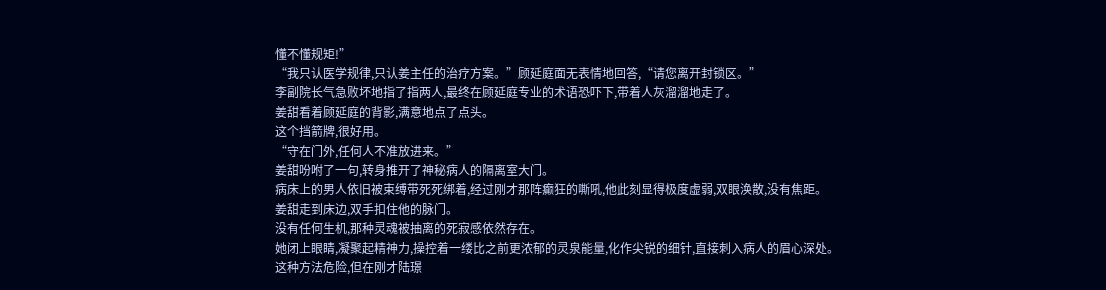懂不懂规矩!”
“我只认医学规律,只认姜主任的治疗方案。”顾延庭面无表情地回答,“请您离开封锁区。”
李副院长气急败坏地指了指两人,最终在顾延庭专业的术语恐吓下,带着人灰溜溜地走了。
姜甜看着顾延庭的背影,满意地点了点头。
这个挡箭牌,很好用。
“守在门外,任何人不准放进来。”
姜甜吩咐了一句,转身推开了神秘病人的隔离室大门。
病床上的男人依旧被束缚带死死绑着,经过刚才那阵癫狂的嘶吼,他此刻显得极度虚弱,双眼涣散,没有焦距。
姜甜走到床边,双手扣住他的脉门。
没有任何生机,那种灵魂被抽离的死寂感依然存在。
她闭上眼睛,凝聚起精神力,操控着一缕比之前更浓郁的灵泉能量,化作尖锐的细针,直接刺入病人的眉心深处。
这种方法危险,但在刚才陆璟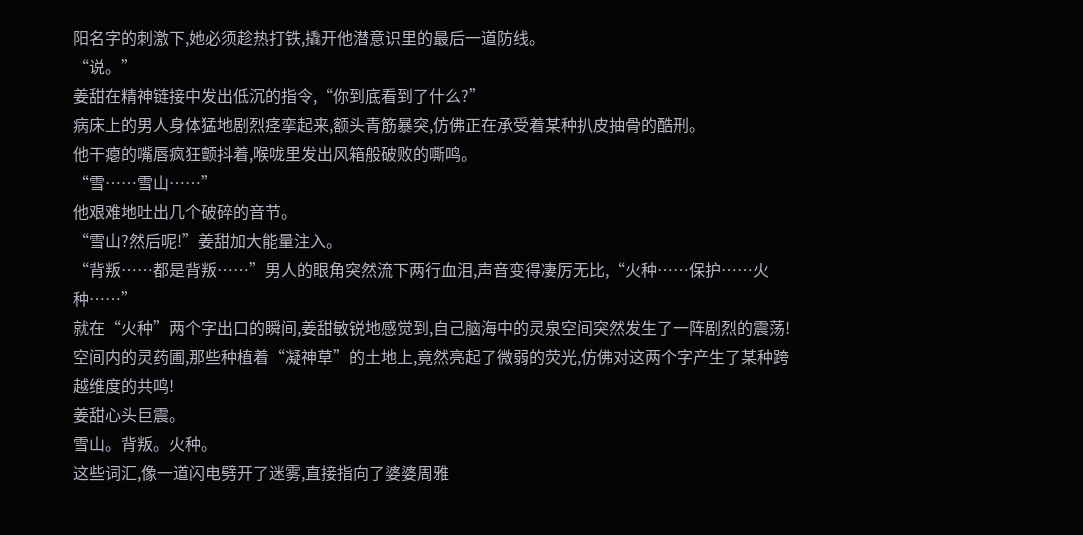阳名字的刺激下,她必须趁热打铁,撬开他潜意识里的最后一道防线。
“说。”
姜甜在精神链接中发出低沉的指令,“你到底看到了什么?”
病床上的男人身体猛地剧烈痉挛起来,额头青筋暴突,仿佛正在承受着某种扒皮抽骨的酷刑。
他干瘪的嘴唇疯狂颤抖着,喉咙里发出风箱般破败的嘶鸣。
“雪……雪山……”
他艰难地吐出几个破碎的音节。
“雪山?然后呢!”姜甜加大能量注入。
“背叛……都是背叛……”男人的眼角突然流下两行血泪,声音变得凄厉无比,“火种……保护……火种……”
就在“火种”两个字出口的瞬间,姜甜敏锐地感觉到,自己脑海中的灵泉空间突然发生了一阵剧烈的震荡!
空间内的灵药圃,那些种植着“凝神草”的土地上,竟然亮起了微弱的荧光,仿佛对这两个字产生了某种跨越维度的共鸣!
姜甜心头巨震。
雪山。背叛。火种。
这些词汇,像一道闪电劈开了迷雾,直接指向了婆婆周雅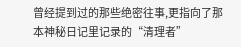曾经提到过的那些绝密往事,更指向了那本神秘日记里记录的“清理者”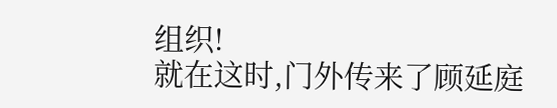组织!
就在这时,门外传来了顾延庭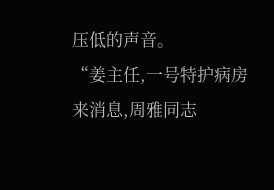压低的声音。
“姜主任,一号特护病房来消息,周雅同志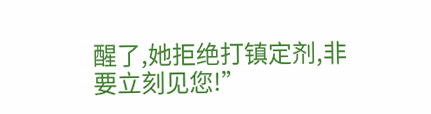醒了,她拒绝打镇定剂,非要立刻见您!”